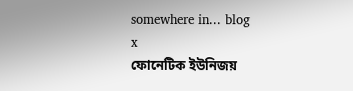somewhere in... blog
x
ফোনেটিক ইউনিজয়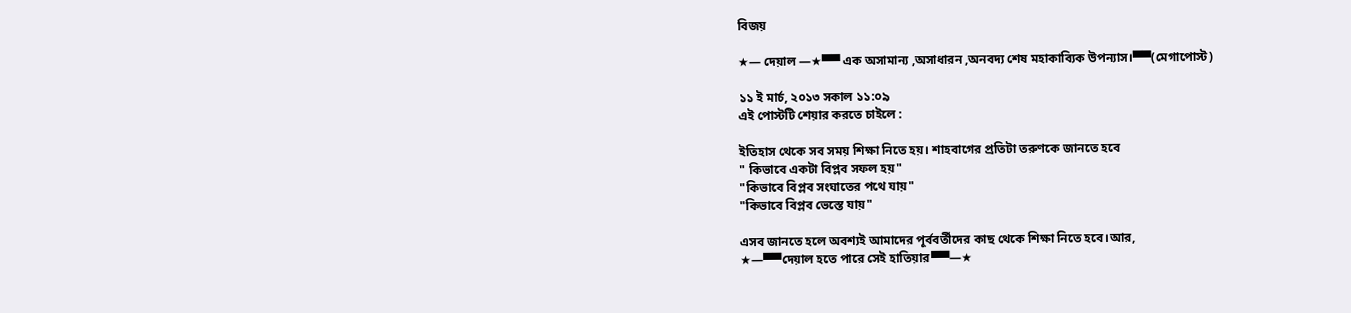বিজয়

★— দেয়াল —★▀▀ এক অসামান্য ,অসাধারন ,অনবদ্য শেষ মহাকাব্যিক উপন্যাস।▀▀(মেগাপোস্ট)

১১ ই মার্চ, ২০১৩ সকাল ১১:০৯
এই পোস্টটি শেয়ার করতে চাইলে :

ইতিহাস থেকে সব সময় শিক্ষা নিতে হয়। শাহবাগের প্রতিটা তরুণকে জানতে হবে
" কিভাবে একটা বিপ্লব সফল হয়"
"কিভাবে বিপ্লব সংঘাতের পথে যায়"
"কিভাবে বিপ্লব ভেস্তে যায়"

এসব জানতে হলে অবশ্যই আমাদের পূর্ববর্তীদের কাছ থেকে শিক্ষা নিতে হবে।আর,
★—▀▀দেয়াল হতে পারে সেই হাতিয়ার▀▀—★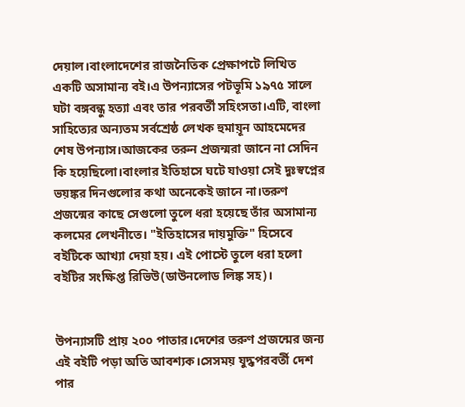দেয়াল।বাংলাদেশের রাজনৈতিক প্রেক্ষাপটে লিখিত একটি অসামান্য বই।এ উপন্যাসের পটভূমি ১৯৭৫ সালে ঘটা বঙ্গবন্ধু হত্যা এবং তার পরবর্তী সহিংসতা।এটি, বাংলা সাহিত্যের অন্যতম সর্বশ্রেষ্ঠ লেখক হুমায়ূন আহমেদের শেষ উপন্যাস।আজকের তরুন প্রজন্মরা জানে না সেদিন কি হয়েছিলো।বাংলার ইতিহাসে ঘটে যাওয়া সেই দুঃস্বপ্নের ভয়ঙ্কর দিনগুলোর কথা অনেকেই জানে না।তরুণ প্রজন্মের কাছে সেগুলো তুলে ধরা হয়েছে তাঁর অসামান্য কলমের লেখনীতে। "ইতিহাসের দায়মুক্তি" হিসেবে বইটিকে আখ্যা দেয়া হয়। এই পোস্টে তুলে ধরা হলো বইটির সংক্ষিপ্ত রিভিউ(ডাউনলোড লিঙ্ক সহ)।


উপন্যাসটি প্রায় ২০০ পাতার।দেশের তরুণ প্রজন্মের জন্য এই বইটি পড়া অতি আবশ্যক।সেসময় যুদ্ধপরবর্তী দেশ পার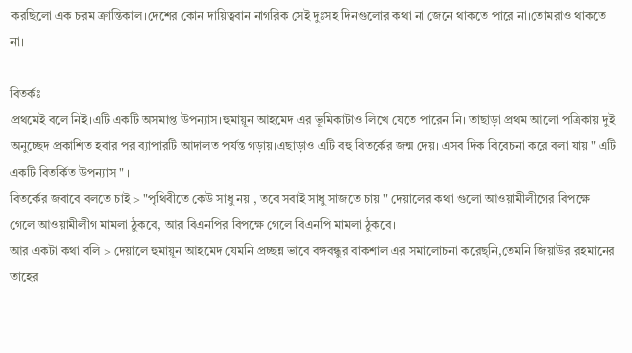করছিলো এক চরম ক্রান্তিকাল।দেশের কোন দায়িত্ববান নাগরিক সেই দুঃসহ দিনগুলোর কথা না জেনে থাকতে পারে না।তোমরাও থাকতে না।

বিতর্কঃ
প্রথমেই বলে নিই।এটি একটি অসমাপ্ত উপন্যাস।হুমায়ূন আহমেদ এর ভূমিকাটাও লিখে যেতে পারেন নি। তাছাড়া প্রথম আলো পত্রিকায় দুই অনুচ্ছেদ প্রকাশিত হবার পর ব্যাপারটি আদালত পর্যন্ত গড়ায়।এছাড়াও এটি বহু বিতর্কের জন্ম দেয়। এসব দিক বিবেচনা করে বলা যায় " এটি একটি বিতর্কিত উপন্যাস " ।
বিতর্কের জবাবে বলতে চাই > "পৃথিবীতে কেউ সাধু নয় , তবে সবাই সাধু সাজতে চায় " দেয়ালের কথা গুলো আওয়ামীলীগের বিপক্ষে গেলে আওয়ামীলীগ মামলা ঠুকবে, আর বিএনপির বিপক্ষে গেলে বিএনপি মামলা ঠুকবে।
আর একটা কথা বলি > দেয়ালে হুমায়ূন আহমেদ যেমনি প্রচ্ছন্ন ভাবে বঙ্গবন্ধুর বাকশাল এর সমালোচনা করেছ্নি,তেমনি জিয়াউর রহমানের তাহের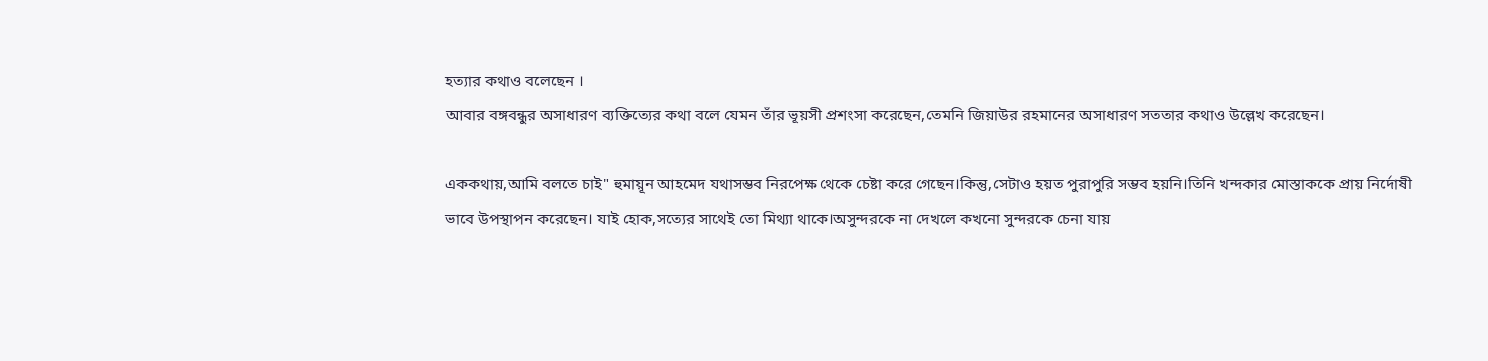হত্যার কথাও বলেছেন ।
আবার বঙ্গবন্ধুর অসাধারণ ব্যক্তিত্যের কথা বলে যেমন তাঁর ভূয়সী প্রশংসা করেছেন,তেমনি জিয়াউর রহমানের অসাধারণ সততার কথাও উল্লেখ করেছেন।

এককথায়,আমি বলতে চাই" হুমায়ূন আহমেদ যথাসম্ভব নিরপেক্ষ থেকে চেষ্টা করে গেছেন।কিন্তু,সেটাও হয়ত পুরাপুরি সম্ভব হয়নি।তিনি খন্দকার মোস্তাককে প্রায় নির্দোষী ভাবে উপস্থাপন করেছেন। যাই হোক,সত্যের সাথেই তো মিথ্যা থাকে।অসুন্দরকে না দেখলে কখনো সুন্দরকে চেনা যায়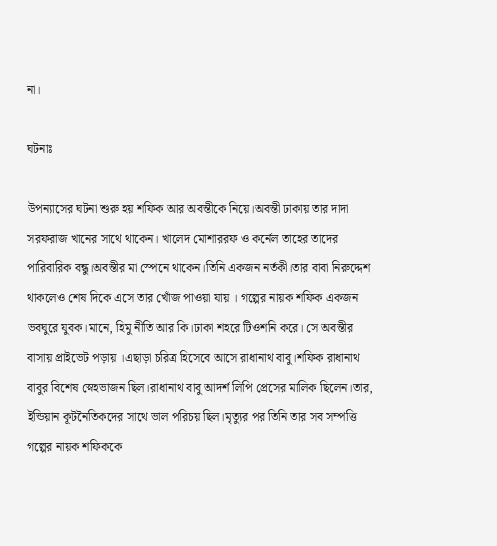না।

ঘটনাঃ

উপন্যাসের ঘটনা শুরু হয় শফিক আর অবন্তীকে নিয়ে।অবন্তী ঢাকায় তার দাদা সরফরাজ খানের সাথে থাকেন। খালেদ মোশাররফ ও কর্নেল তাহের তাদের পারিবারিক বন্ধু।অবন্তীর মা স্পেনে থাকেন।তিনি একজন নর্তকী।তার বাবা নিরুদ্দেশ থাকলেও শেষ দিকে এসে তার খোঁজ পাওয়া যায় । গল্পের নায়ক শফিক একজন ভবঘুরে যুবক।মানে, হিমু নীতি আর কি।ঢাকা শহরে টিওশনি করে। সে অবন্তীর বাসায় প্রাইভেট পড়ায় ।এছাড়া চরিত্র হিসেবে আসে রাধানাথ বাবু।শফিক রাধানাথ বাবুর বিশেষ স্নেহভাজন ছিল।রাধানাথ বাবু আদর্শ লিপি প্রেসের মালিক ছিলেন।তার, ইন্ডিয়ান কূটনৈতিকদের সাথে ভাল পরিচয় ছিল।মৃত্যুর পর তিনি তার সব সম্পত্তি গল্পের নায়ক শফিককে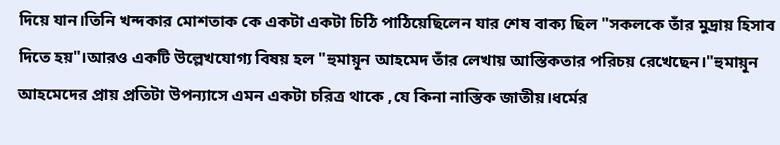দিয়ে যান।তিনি খন্দকার মোশতাক কে একটা একটা চিঠি পাঠিয়েছিলেন যার শেষ বাক্য ছিল "সকলকে তাঁর মুদ্রায় হিসাব দিতে হয়"।আরও একটি উল্লেখযোগ্য বিষয় হল "হুমায়ূন আহমেদ তাঁর লেখায় আস্তিকতার পরিচয় রেখেছেন।"হুমায়ূন আহমেদের প্রায় প্রতিটা উপন্যাসে এমন একটা চরিত্র থাকে ,যে কিনা নাস্তিক জাতীয়।ধর্মের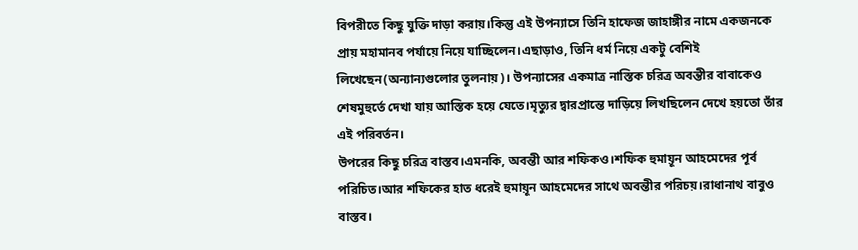বিপরীতে কিছু যুক্তি দাড়া করায়।কিন্তু এই উপন্যাসে তিনি হাফেজ জাহাঙ্গীর নামে একজনকে প্রায় মহামানব পর্যায়ে নিয়ে যাচ্ছিলেন।এছাড়াও, তিনি ধর্ম নিয়ে একটু বেশিই লিখেছেন(অন্যান্যগুলোর তুলনায়)। উপন্যাসের একমাত্র নাস্তিক চরিত্র অবন্তীর বাবাকেও শেষমুহুর্তে দেখা যায় আস্তিক হয়ে যেতে।মৃত্যুর দ্বারপ্রান্তে দাড়িয়ে লিখছিলেন দেখে হয়তো তাঁর এই পরিবর্তন।
উপরের কিছু চরিত্র বাস্তব।এমনকি, অবন্তী আর শফিকও।শফিক হুমায়ূন আহমেদের পূর্ব পরিচিত।আর শফিকের হাত ধরেই হুমায়ূন আহমেদের সাথে অবন্তীর পরিচয়।রাধানাথ বাবুও বাস্তব।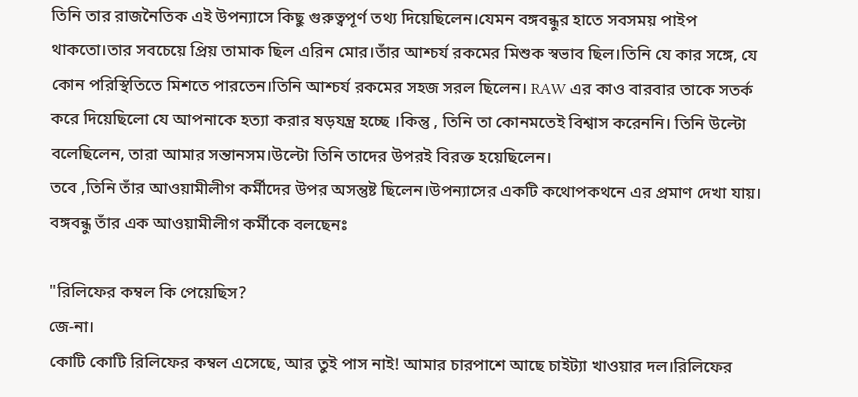তিনি তার রাজনৈতিক এই উপন্যাসে কিছু গুরুত্বপূর্ণ তথ্য দিয়েছিলেন।যেমন বঙ্গবন্ধুর হাতে সবসময় পাইপ থাকতো।তার সবচেয়ে প্রিয় তামাক ছিল এরিন মোর।তাঁর আশ্চর্য রকমের মিশুক স্বভাব ছিল।তিনি যে কার সঙ্গে, যে কোন পরিস্থিতিতে মিশতে পারতেন।তিনি আশ্চর্য রকমের সহজ সরল ছিলেন। RAW এর কাও বারবার তাকে সতর্ক করে দিয়েছিলো যে আপনাকে হত্যা করার ষড়যন্ত্র হচ্ছে ।কিন্তু , তিনি তা কোনমতেই বিশ্বাস করেননি। তিনি উল্টো বলেছিলেন, তারা আমার সন্তানসম।উল্টো তিনি তাদের উপরই বিরক্ত হয়েছিলেন।
তবে ,তিনি তাঁর আওয়ামীলীগ কর্মীদের উপর অসন্তুষ্ট ছিলেন।উপন্যাসের একটি কথোপকথনে এর প্রমাণ দেখা যায়।
বঙ্গবন্ধু তাঁর এক আওয়ামীলীগ কর্মীকে বলছেনঃ

"রিলিফের কম্বল কি পেয়েছিস?
জে-না।
কোটি কোটি রিলিফের কম্বল এসেছে, আর তুই পাস নাই! আমার চারপাশে আছে চাইট্যা খাওয়ার দল।রিলিফের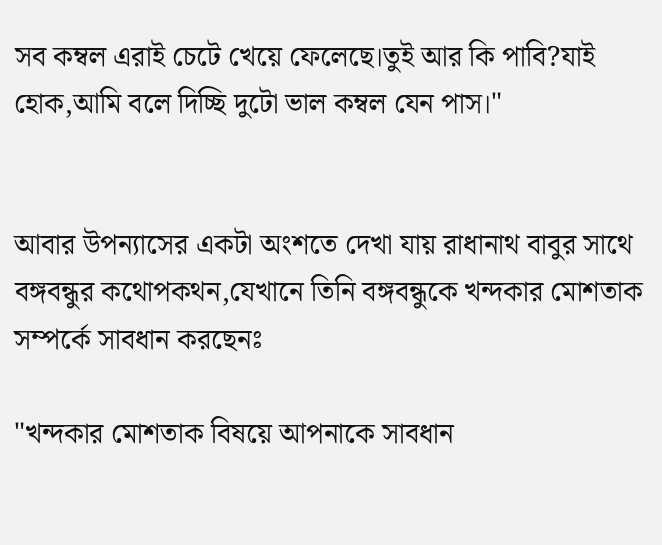সব কম্বল এরাই চেটে খেয়ে ফেলেছে।তুই আর কি পাবি?যাই হোক,আমি বলে দিচ্ছি দুটো ভাল কম্বল যেন পাস।"


আবার উপন্যাসের একটা অংশতে দেখা যায় রাধানাথ বাবুর সাথে বঙ্গবন্ধুর কথোপকথন,যেখানে তিনি বঙ্গবন্ধুকে খন্দকার মোশতাক সম্পর্কে সাবধান করছেনঃ

"খন্দকার মোশতাক বিষয়ে আপনাকে সাবধান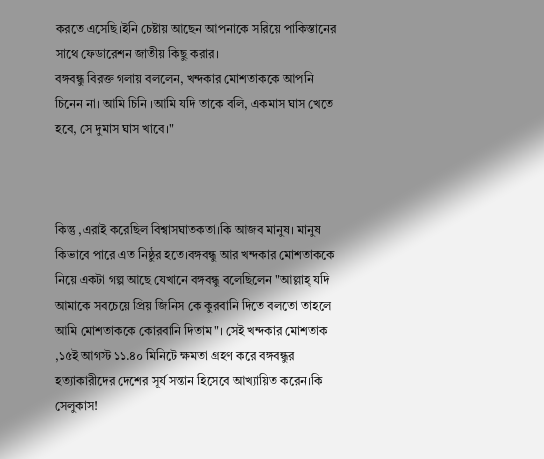করতে এসেছি।ইনি চেষ্টায় আছেন আপনাকে সরিয়ে পাকিস্তানের সাথে ফেডারেশন জাতীয় কিছু করার।
বঙ্গবন্ধু বিরক্ত গলায় বললেন, খন্দকার মোশতাককে আপনি চিনেন না। আমি চিনি ।আমি যদি তাকে বলি, একমাস ঘাস খেতে হবে, সে দুমাস ঘাস খাবে।"



কিন্তু ,এরাই করেছিল বিশ্বাসঘাতকতা।কি আজব মানুষ। মানুষ কিভাবে পারে এত নিষ্ঠুর হতে।বঙ্গবন্ধু আর খন্দকার মোশতাককে নিয়ে একটা গল্প আছে যেখানে বঙ্গবন্ধু বলেছিলেন "আল্লাহ্‌ যদি আমাকে সবচেয়ে প্রিয় জিনিস কে কুরবানি দিতে বলতো তাহলে আমি মোশতাককে কোরবানি দিতাম"। সেই খন্দকার মোশতাক ,১৫ই আগস্ট ১১.৪০ মিনিটে ক্ষমতা গ্রহণ করে বঙ্গবন্ধুর হত্যাকারীদের দেশের সূর্য সন্তান হিসেবে আখ্যায়িত করেন।কি সেলুকাস!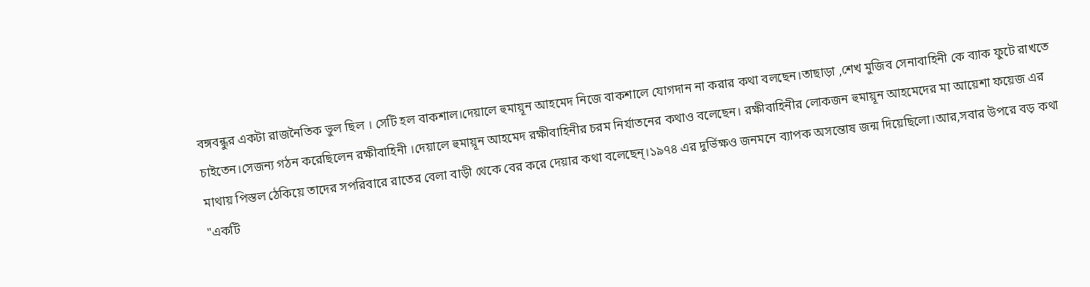বঙ্গবন্ধুর একটা রাজনৈতিক ভুল ছিল । সেটি হল বাকশাল।দেয়ালে হুমায়ূন আহমেদ নিজে বাকশালে যোগদান না করার কথা বলছেন।তাছাড়া ,শেখ মুজিব সেনাবাহিনী কে ব্যাক ফুটে রাখতে চাইতেন।সেজন্য গঠন করেছিলেন রক্ষীবাহিনী ।দেয়ালে হুমায়ূন আহমেদ রক্ষীবাহিনীর চরম নির্যাতনের কথাও বলেছেন। রক্ষীবাহিনীর লোকজন হুমায়ূন আহমেদের মা আয়েশা ফয়েজ এর মাথায় পিস্তল ঠেকিয়ে তাদের সপরিবারে রাতের বেলা বাড়ী থেকে বের করে দেয়ার কথা বলেছেন্।১৯৭৪ এর দুর্ভিক্ষও জনমনে ব্যাপক অসন্তোষ জন্ম দিয়েছিলো।আর,সবার উপরে বড় কথা "একটি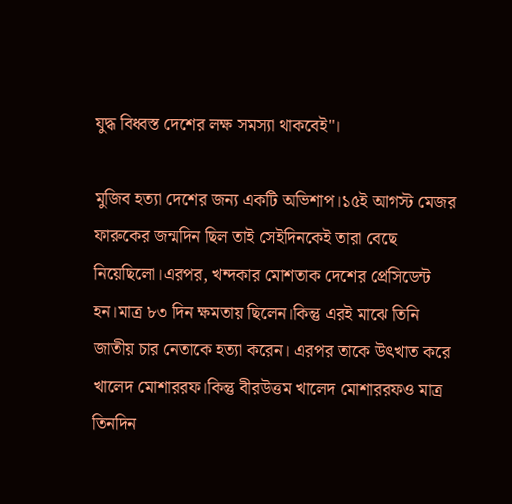যুদ্ধ বিধ্বস্ত দেশের লক্ষ সমস্যা থাকবেই"।

মুজিব হত্যা দেশের জন্য একটি অভিশাপ।১৫ই আগস্ট মেজর ফারুকের জন্মদিন ছিল তাই সেইদিনকেই তারা বেছে নিয়েছিলো।এরপর, খন্দকার মোশতাক দেশের প্রেসিডেন্ট হন।মাত্র ৮৩ দিন ক্ষমতায় ছিলেন।কিন্তু এরই মাঝে তিনি জাতীয় চার নেতাকে হত্যা করেন। এরপর তাকে উৎখাত করে খালেদ মোশাররফ।কিন্তু বীরউত্তম খালেদ মোশাররফও মাত্র তিনদিন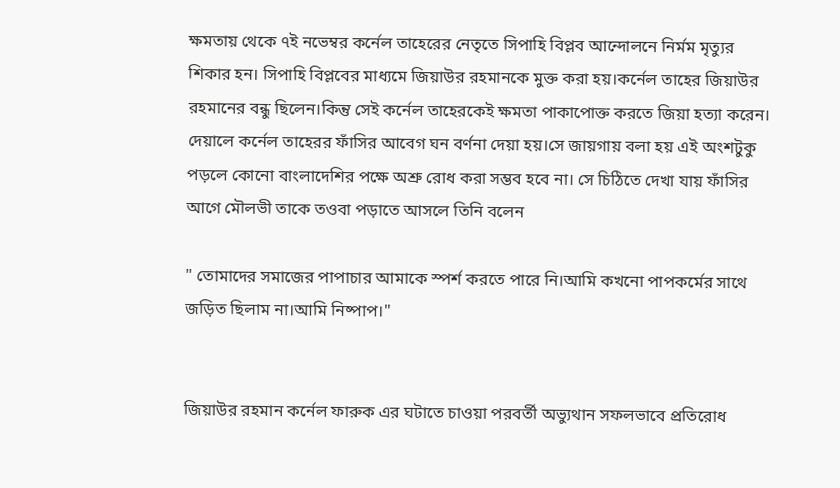ক্ষমতায় থেকে ৭ই নভেম্বর কর্নেল তাহেরের নেতৃতে সিপাহি বিপ্লব আন্দোলনে নির্মম মৃত্যুর শিকার হন। সিপাহি বিপ্লবের মাধ্যমে জিয়াউর রহমানকে মুক্ত করা হয়।কর্নেল তাহের জিয়াউর রহমানের বন্ধু ছিলেন।কিন্তু সেই কর্নেল তাহেরকেই ক্ষমতা পাকাপোক্ত করতে জিয়া হত্যা করেন।
দেয়ালে কর্নেল তাহেরর ফাঁসির আবেগ ঘন বর্ণনা দেয়া হয়।সে জায়গায় বলা হয় এই অংশটুকু পড়লে কোনো বাংলাদেশির পক্ষে অশ্রু রোধ করা সম্ভব হবে না। সে চিঠিতে দেখা যায় ফাঁসির আগে মৌলভী তাকে তওবা পড়াতে আসলে তিনি বলেন

" তোমাদের সমাজের পাপাচার আমাকে স্পর্শ করতে পারে নি।আমি কখনো পাপকর্মের সাথে জড়িত ছিলাম না।আমি নিষ্পাপ।"


জিয়াউর রহমান কর্নেল ফারুক এর ঘটাতে চাওয়া পরবর্তী অভ্যুথান সফলভাবে প্রতিরোধ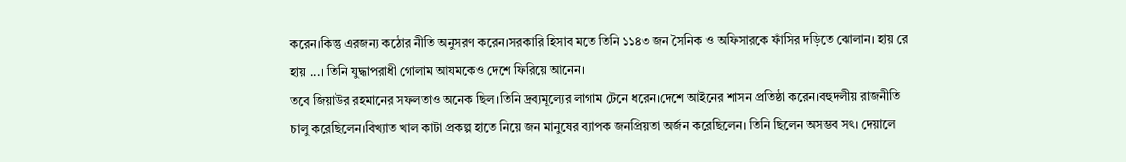করেন।কিন্তু এরজন্য কঠোর নীতি অনুসরণ করেন।সরকারি হিসাব মতে তিনি ১১৪৩ জন সৈনিক ও অফিসারকে ফাঁসির দড়িতে ঝোলান। হায় রে হায় ...। তিনি যুদ্ধাপরাধী গোলাম আযমকেও দেশে ফিরিয়ে আনেন।
তবে জিয়াউর রহমানের সফলতাও অনেক ছিল।তিনি দ্রব্যমূল্যের লাগাম টেনে ধরেন।দেশে আইনের শাসন প্রতিষ্ঠা করেন।বহুদলীয় রাজনীতি চালু করেছিলেন।বিখ্যাত খাল কাটা প্রকল্প হাতে নিয়ে জন মানুষের ব্যাপক জনপ্রিয়তা অর্জন করেছিলেন। তিনি ছিলেন অসম্ভব সৎ। দেয়ালে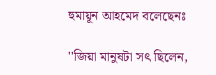হুমায়ূন আহমেদ বলেছেনঃ

''জিয়া মানুষটা সৎ ছিলেন,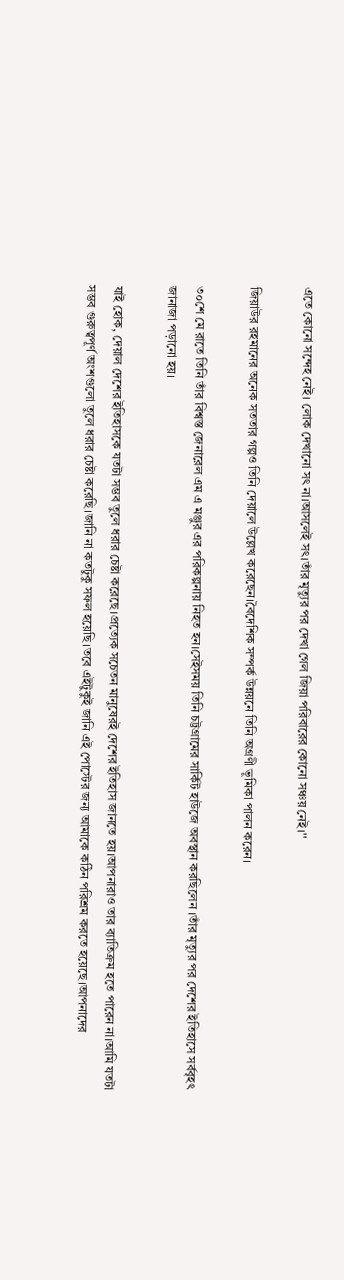এতে কোনো সন্দেহ নেই। লোক দেখানো সৎ না।আসলেই সৎ।তাঁর মৃত্যুর পর দেখা গেল জিয়া পরিবারের কোনো সঞ্চয় নেই।''

জিয়াউর রহমানের অনেক সততার গল্পও তিনি দেয়ালে উল্লেখ করেছেন।বৈদেশিক সম্পর্ক উন্নয়নে তিনি অগ্রণী ভূমিকা পালন করেন।

৩০শে মে রাতে তিনি তাঁর বিশ্বস্ত জেনারেল এম এ মঞ্জুর এর পরিকল্পনায় নিহত হন।সেইসময় তিনি চট্টগ্রামের সার্কিট হাউজে অবস্থান করছিলেন ।তাঁর মৃত্যুর পর দেশের ইতিহাসে সর্ববৃহৎ জানাজা পড়ানো হয়।

যাই হোক, দেয়াল দেশের ইতিহাসকে যতটা সম্ভব তুলে ধরার চেষ্টা করেছে।প্রত্যেক সচেতন মানুষেরই দেশের ইতিহাস জানতে হয়।আপনারাও তার ব্যাতিক্রম হতে পারেন না।আমি যতটা সম্ভব গুরুত্বপূর্ণ অংশগুলো তুলে ধরার চেষ্টা করেছি।জানি না কতটুকু সফল হয়েছি।তবে এইটুকুই জানি এই পোস্টের জন্য আমাকে কঠিন পরিশ্রম করতে হয়েছে।আপনাদের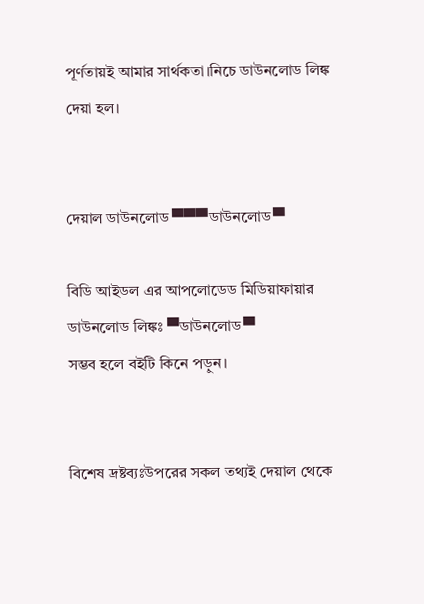পূর্ণতায়ই আমার সার্থকতা।নিচে ডাউনলোড লিঙ্ক দেয়া হল।


দেয়াল ডাউনলোড ▀▀▀ডাউনলোড▀

বিডি আইডল এর আপলোডেড মিডিয়াফায়ার ডাউনলোড লিঙ্কঃ ▀ডাউনলোড▀
সম্ভব হলে বইটি কিনে পড়ুন।


বিশেষ দ্রষ্টব্যঃউপরের সকল তথ্যই দেয়াল থেকে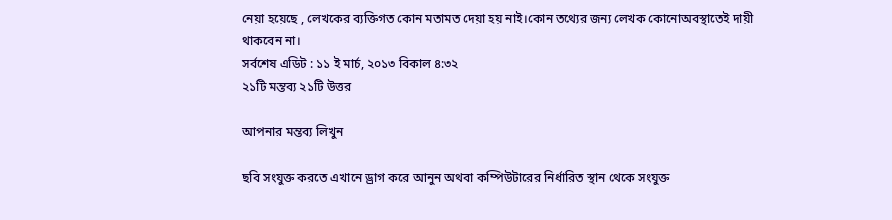নেয়া হয়েছে , লেখকের ব্যক্তিগত কোন মতামত দেয়া হয় নাই।কোন তথ্যের জন্য লেখক কোনোঅবস্থাতেই দায়ী থাকবেন না।
সর্বশেষ এডিট : ১১ ই মার্চ, ২০১৩ বিকাল ৪:৩২
২১টি মন্তব্য ২১টি উত্তর

আপনার মন্তব্য লিখুন

ছবি সংযুক্ত করতে এখানে ড্রাগ করে আনুন অথবা কম্পিউটারের নির্ধারিত স্থান থেকে সংযুক্ত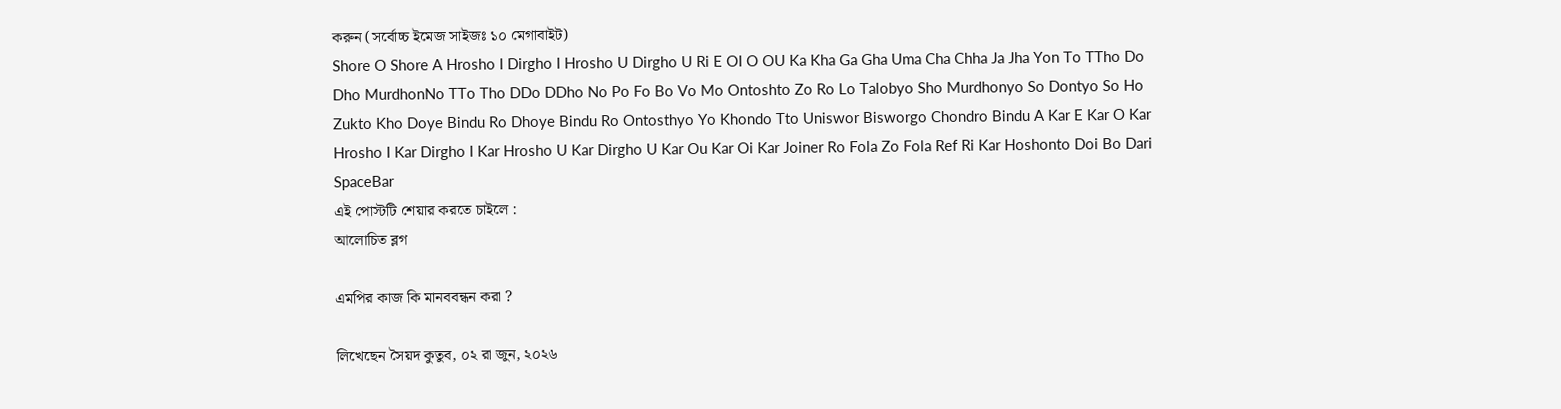করুন (সর্বোচ্চ ইমেজ সাইজঃ ১০ মেগাবাইট)
Shore O Shore A Hrosho I Dirgho I Hrosho U Dirgho U Ri E OI O OU Ka Kha Ga Gha Uma Cha Chha Ja Jha Yon To TTho Do Dho MurdhonNo TTo Tho DDo DDho No Po Fo Bo Vo Mo Ontoshto Zo Ro Lo Talobyo Sho Murdhonyo So Dontyo So Ho Zukto Kho Doye Bindu Ro Dhoye Bindu Ro Ontosthyo Yo Khondo Tto Uniswor Bisworgo Chondro Bindu A Kar E Kar O Kar Hrosho I Kar Dirgho I Kar Hrosho U Kar Dirgho U Kar Ou Kar Oi Kar Joiner Ro Fola Zo Fola Ref Ri Kar Hoshonto Doi Bo Dari SpaceBar
এই পোস্টটি শেয়ার করতে চাইলে :
আলোচিত ব্লগ

এমপির কাজ কি মানববন্ধন করা ?

লিখেছেন সৈয়দ কুতুব, ০২ রা জুন, ২০২৬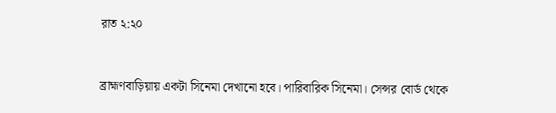রাত ২:২০


ব্রাহ্মণবাড়িয়ায় একটা সিনেমা দেখানো হবে। পারিবারিক সিনেমা। সেন্সর বোর্ড থেকে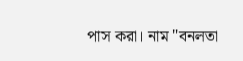পাস করা। নাম "বনলতা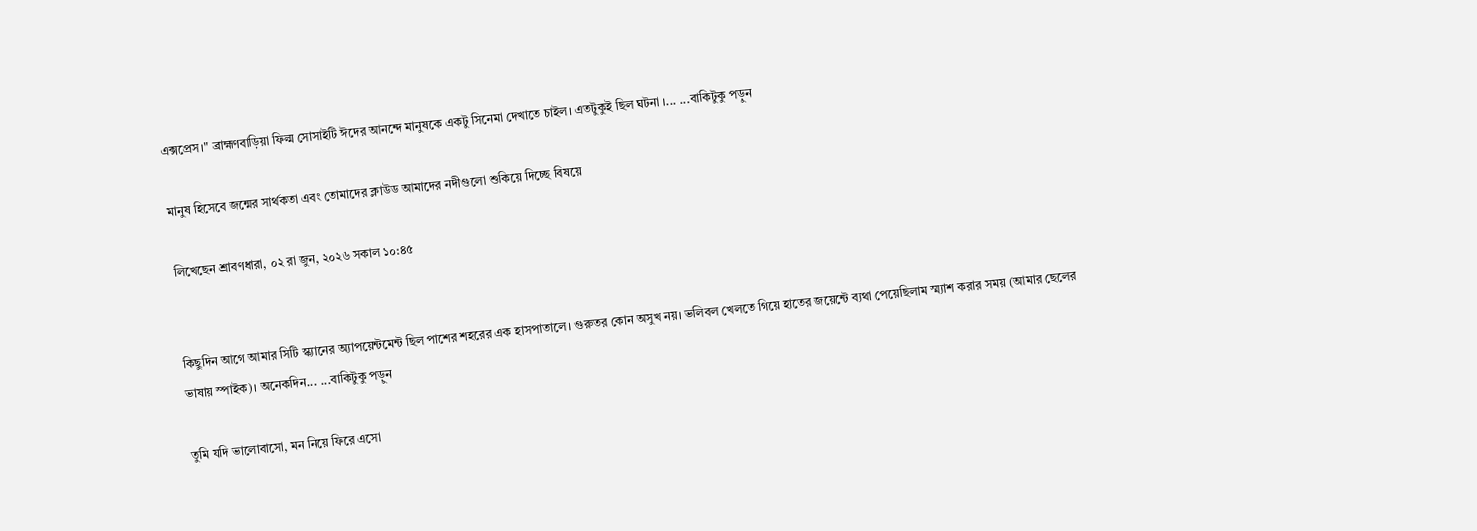এক্সপ্রেস।" ব্রাহ্মণবাড়িয়া ফিল্ম সোসাইটি ঈদের আনন্দে মানুষকে একটু সিনেমা দেখাতে চাইল। এতটুকুই ছিল ঘটনা ।... ...বাকিটুকু পড়ুন

মানুষ হিসেবে জন্মের সার্থকতা এবং তোমাদের ক্লাউড আমাদের নদীগুলো শুকিয়ে দিচ্ছে বিষয়ে

লিখেছেন শ্রাবণধারা, ০২ রা জুন, ২০২৬ সকাল ১০:৪৫


কিছুদিন আগে আমার সিটি স্ক্যানের অ্যাপয়েন্টমেন্ট ছিল পাশের শহরের এক হাসপাতালে। গুরুতর কোন অসুখ নয়। ভলিবল খেলতে গিয়ে হাতের জয়েন্টে ব্যথা পেয়েছিলাম স্ম্যাশ করার সময় (আমার ছেলের ভাষায় স্পাইক)। অনেকদিন... ...বাকিটুকু পড়ুন

তুমি যদি ভালোবাসো, মন নিয়ে ফিরে এসো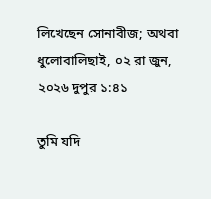লিখেছেন সোনাবীজ; অথবা ধুলোবালিছাই, ০২ রা জুন, ২০২৬ দুপুর ১:৪১

তুমি যদি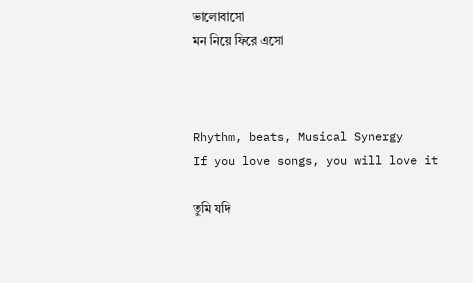ভালোবাসো
মন নিয়ে ফিরে এসো



Rhythm, beats, Musical Synergy
If you love songs, you will love it

তুমি যদি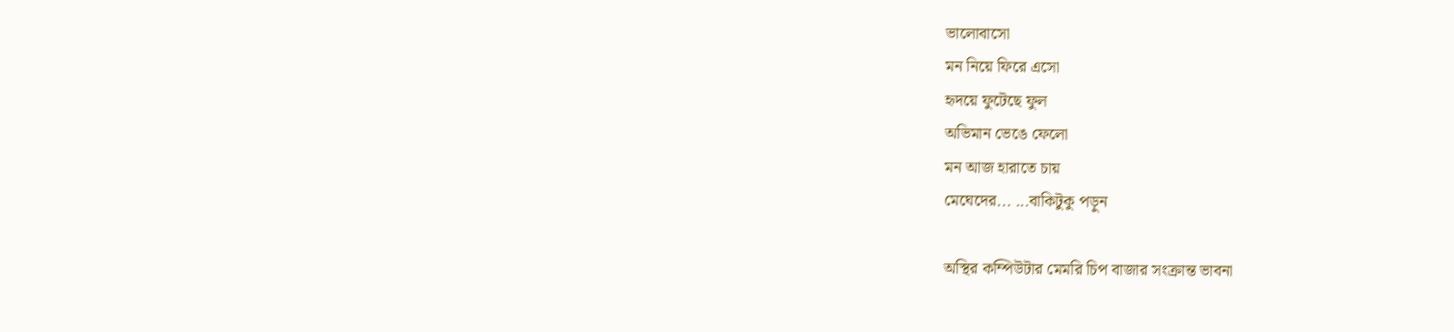ভালোবাসো
মন নিয়ে ফিরে এসো
হৃদয়ে ফুটেছে ফুল
অভিমান ভেঙে ফেলো
মন আজ হারাতে চায়
মেঘেদের... ...বাকিটুকু পড়ুন

অস্থির কম্পিউটার মেমরি চিপ বাজার সংক্রান্ত ভাবনা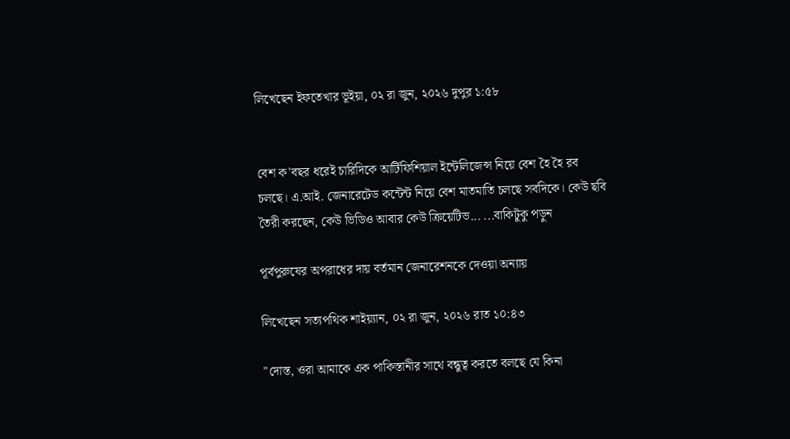লিখেছেন ইফতেখার ভূইয়া, ০২ রা জুন, ২০২৬ দুপুর ১:৫৮


বেশ ক'বছর ধরেই চারিদিকে আর্টিফিশিয়াল ইন্টেলিজেন্স নিয়ে বেশ হৈ হৈ রব চলছে। এ.আই. জেনারেটেড কন্টেন্ট নিয়ে বেশ মাতমাতি চলছে সবদিকে। কেউ ছবি তৈরী করছেন, কেউ ভিডিও আবার কেউ ক্রিয়েটিভ... ...বাকিটুকু পড়ুন

পূর্বপুরুষের অপরাধের দায় বর্তমান জেনারেশনকে দেওয়া অন্যায়

লিখেছেন সত্যপথিক শাইয়্যান, ০২ রা জুন, ২০২৬ রাত ১০:৪৩

"দোস্ত, ওরা আমাকে এক পাকিস্তানীর সাথে বন্ধুত্ব করতে বলছে যে কিনা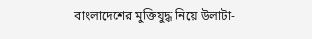বাংলাদেশের মুক্তিযুদ্ধ নিয়ে উলাটা-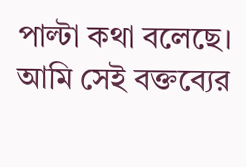পাল্টা কথা বলেছে। আমি সেই বক্তব্যের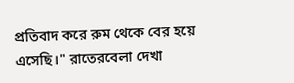প্রতিবাদ করে রুম থেকে বের হয়ে এসেছি।" রাতেরবেলা দেখা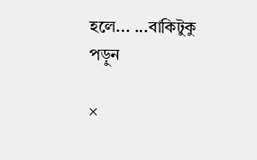হলে... ...বাকিটুকু পড়ুন

×